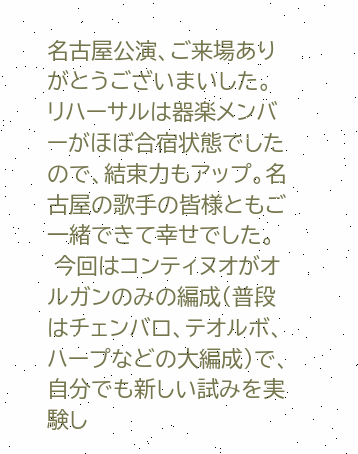名古屋公演、ご来場ありがとうございまいした。
リハーサルは器楽メンバーがほぼ合宿状態でしたので、結束力もアップ。名古屋の歌手の皆様ともご一緒できて幸せでした。
 今回はコンティヌオがオルガンのみの編成(普段はチェンバロ、テオルボ、ハープなどの大編成)で、自分でも新しい試みを実験し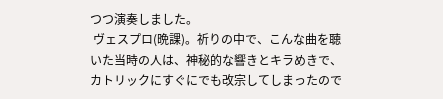つつ演奏しました。
 ヴェスプロ(晩課)。祈りの中で、こんな曲を聴いた当時の人は、神秘的な響きとキラめきで、カトリックにすぐにでも改宗してしまったので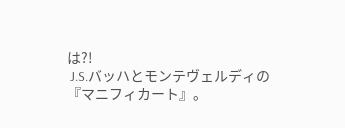は?!
 J.S.バッハとモンテヴェルディの『マニフィカート』。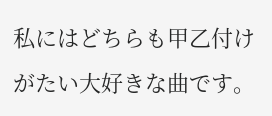私にはどちらも甲乙付けがたい大好きな曲です。